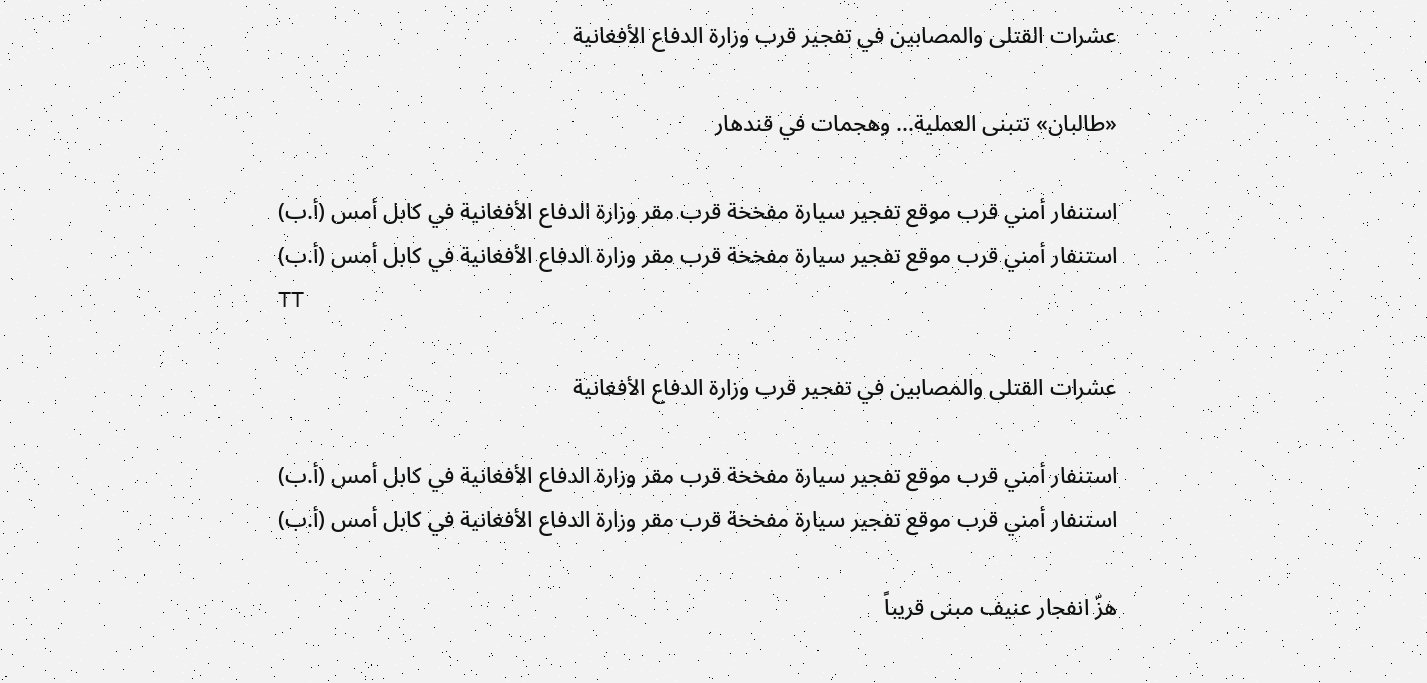عشرات القتلى والمصابين في تفجير قرب وزارة الدفاع الأفغانية

«طالبان» تتبنى العملية... وهجمات في قندهار

استنفار أمني قرب موقع تفجير سيارة مفخخة قرب مقر وزارة الدفاع الأفغانية في كابل أمس (أ.ب)
استنفار أمني قرب موقع تفجير سيارة مفخخة قرب مقر وزارة الدفاع الأفغانية في كابل أمس (أ.ب)
TT

عشرات القتلى والمصابين في تفجير قرب وزارة الدفاع الأفغانية

استنفار أمني قرب موقع تفجير سيارة مفخخة قرب مقر وزارة الدفاع الأفغانية في كابل أمس (أ.ب)
استنفار أمني قرب موقع تفجير سيارة مفخخة قرب مقر وزارة الدفاع الأفغانية في كابل أمس (أ.ب)

هزّ انفجار عنيف مبنى قريباً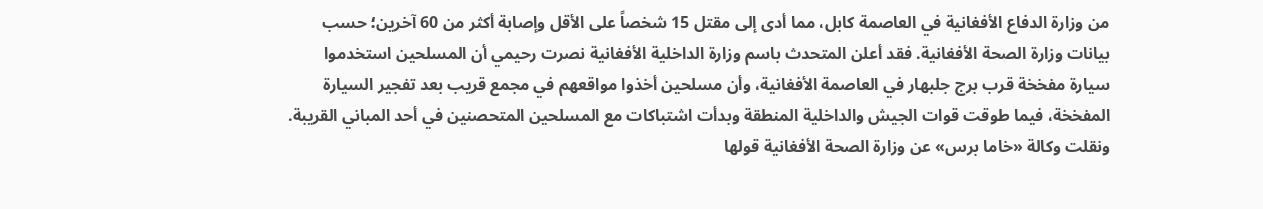من وزارة الدفاع الأفغانية في العاصمة كابل، مما أدى إلى مقتل 15 شخصاً على الأقل وإصابة أكثر من 60 آخرين؛ حسب بيانات وزارة الصحة الأفغانية. فقد أعلن المتحدث باسم وزارة الداخلية الأفغانية نصرت رحيمي أن المسلحين استخدموا سيارة مفخخة قرب برج جلبهار في العاصمة الأفغانية، وأن مسلحين أخذوا مواقعهم في مجمع قريب بعد تفجير السيارة المفخخة، فيما طوقت قوات الجيش والداخلية المنطقة وبدأت اشتباكات مع المسلحين المتحصنين في أحد المباني القريبة.
ونقلت وكالة «خاما برس» عن وزارة الصحة الأفغانية قولها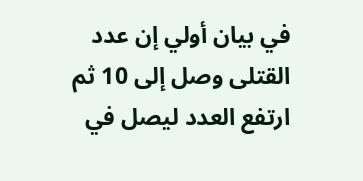في بيان أولي إن عدد القتلى وصل إلى 10 ثم ارتفع العدد ليصل في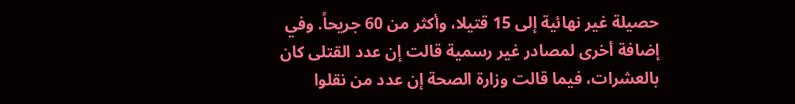حصيلة غير نهائية إلى 15 قتيلا، وأكثر من 60 جريحاً. وفي إضافة أخرى لمصادر غير رسمية قالت إن عدد القتلى كان بالعشرات، فيما قالت وزارة الصحة إن عدد من نقلوا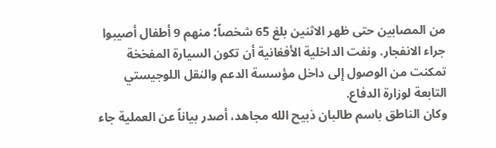من المصابين حتى ظهر الاثنين بلغ 65 شخصاً؛ منهم 9 أطفال أصيبوا جراء الانفجار. ونفت الداخلية الأفغانية أن تكون السيارة المفخخة تمكنت من الوصول إلى داخل مؤسسة الدعم والنقل اللوجيستي التابعة لوزارة الدفاع.
وكان الناطق باسم طالبان ذبيح الله مجاهد، أصدر بياناً عن العملية جاء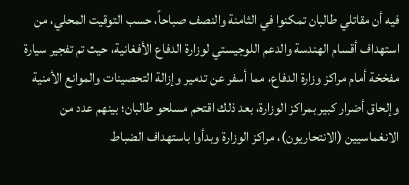فيه أن مقاتلي طالبان تمكنوا في الثامنة والنصف صباحاً، حسب التوقيت المحلي، من استهداف أقسام الهندسة والدعم اللوجيستي لوزارة الدفاع الأفغانية، حيث تم تفجير سيارة مفخخة أمام مراكز وزارة الدفاع، مما أسفر عن تدمير وإزالة التحصينات والموانع الأمنية وإلحاق أضرار كبير بمراكز الوزارة، بعد ذلك اقتحم مسلحو طالبان؛ بينهم عدد من الانغماسيين (الانتحاريون)، مراكز الوزارة وبدأوا باستهداف الضباط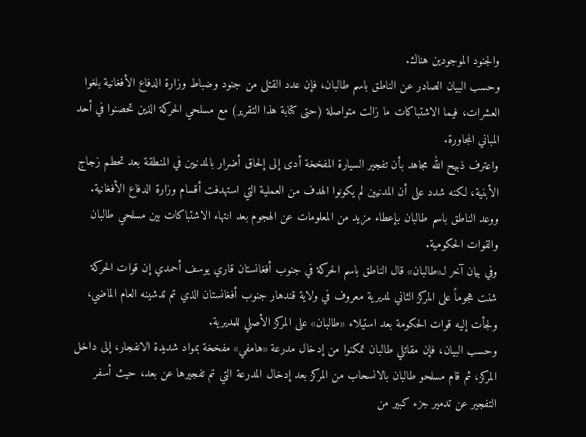والجنود الموجودين هناك.
وحسب البيان الصادر عن الناطق باسم طالبان، فإن عدد القتلى من جنود وضباط وزارة الدفاع الأفغانية بلغوا العشرات، فيما الاشتباكات ما زالت متواصلة (حتى كتابة هذا التقرير) مع مسلحي الحركة الذين تحصنوا في أحد المباني المجاورة.
واعترف ذبيح الله مجاهد بأن تفجير السيارة المفخخة أدى إلى إلحاق أضرار بالمدنيين في المنطقة بعد تحطم زجاج الأبنية، لكنه شدد على أن المدنيين لم يكونوا الهدف من العملية التي استهدفت أقسام وزارة الدفاع الأفغانية. ووعد الناطق باسم طالبان بإعطاء مزيد من المعلومات عن الهجوم بعد انتهاء الاشتباكات بين مسلحي طالبان والقوات الحكومية.
وفي بيان آخر لـ«طالبان» قال الناطق باسم الحركة في جنوب أفغانستان قاري يوسف أحمدي إن قوات الحركة شنت هجوماً على المركز الثاني لمديرية معروف في ولاية قندهار جنوب أفغانستان الذي تم تدشينه العام الماضي، ولجأت إليه قوات الحكومة بعد استيلاء «طالبان» على المركز الأصلي للمديرية.
وحسب البيان، فإن مقاتلي طالبان تمكنوا من إدخال مدرعة «هامفي» مفخخة بمواد شديدة الانفجار، إلى داخل المركز، ثم قام مسلحو طالبان بالانسحاب من المركز بعد إدخال المدرعة التي تم تفجيرها عن بعد، حيث أسفر التفجير عن تدمير جزء كبير من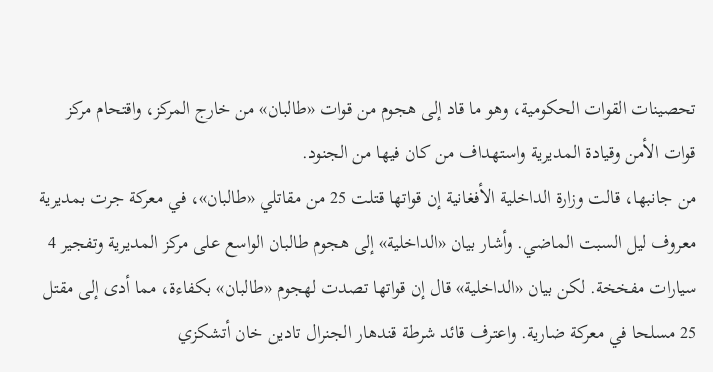تحصينات القوات الحكومية، وهو ما قاد إلى هجوم من قوات «طالبان» من خارج المركز، واقتحام مركز قوات الأمن وقيادة المديرية واستهداف من كان فيها من الجنود.
من جانبها، قالت وزارة الداخلية الأفغانية إن قواتها قتلت 25 من مقاتلي «طالبان»، في معركة جرت بمديرية معروف ليل السبت الماضي. وأشار بيان «الداخلية» إلى هجوم طالبان الواسع على مركز المديرية وتفجير 4 سيارات مفخخة. لكن بيان «الداخلية» قال إن قواتها تصدت لهجوم «طالبان» بكفاءة، مما أدى إلى مقتل 25 مسلحا في معركة ضارية. واعترف قائد شرطة قندهار الجنرال تادين خان أتشكزي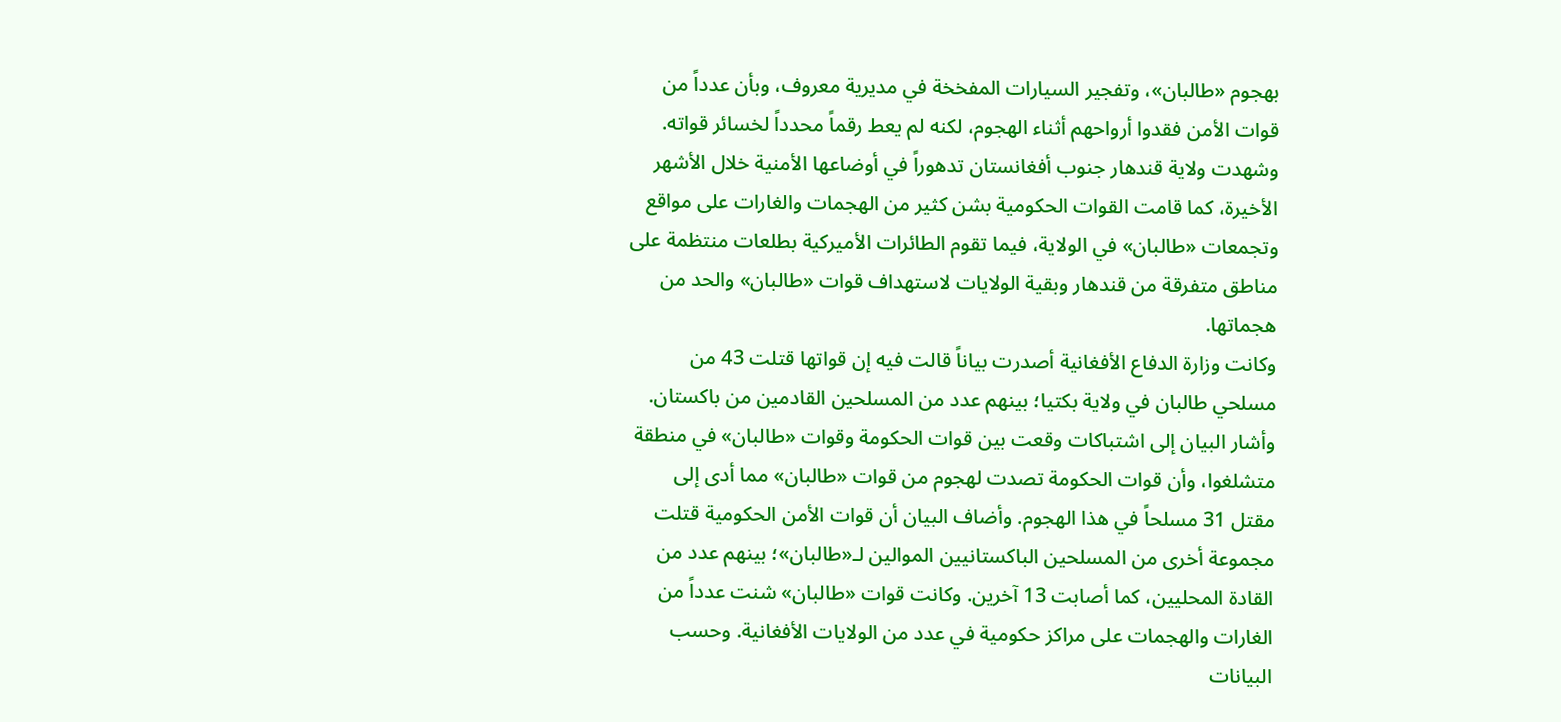بهجوم «طالبان»، وتفجير السيارات المفخخة في مديرية معروف، وبأن عدداً من قوات الأمن فقدوا أرواحهم أثناء الهجوم، لكنه لم يعط رقماً محدداً لخسائر قواته. وشهدت ولاية قندهار جنوب أفغانستان تدهوراً في أوضاعها الأمنية خلال الأشهر الأخيرة، كما قامت القوات الحكومية بشن كثير من الهجمات والغارات على مواقع وتجمعات «طالبان» في الولاية، فيما تقوم الطائرات الأميركية بطلعات منتظمة على مناطق متفرقة من قندهار وبقية الولايات لاستهداف قوات «طالبان» والحد من هجماتها.
وكانت وزارة الدفاع الأفغانية أصدرت بياناً قالت فيه إن قواتها قتلت 43 من مسلحي طالبان في ولاية بكتيا؛ بينهم عدد من المسلحين القادمين من باكستان. وأشار البيان إلى اشتباكات وقعت بين قوات الحكومة وقوات «طالبان» في منطقة متشلغوا، وأن قوات الحكومة تصدت لهجوم من قوات «طالبان» مما أدى إلى مقتل 31 مسلحاً في هذا الهجوم. وأضاف البيان أن قوات الأمن الحكومية قتلت مجموعة أخرى من المسلحين الباكستانيين الموالين لـ«طالبان»؛ بينهم عدد من القادة المحليين، كما أصابت 13 آخرين. وكانت قوات «طالبان» شنت عدداً من الغارات والهجمات على مراكز حكومية في عدد من الولايات الأفغانية. وحسب البيانات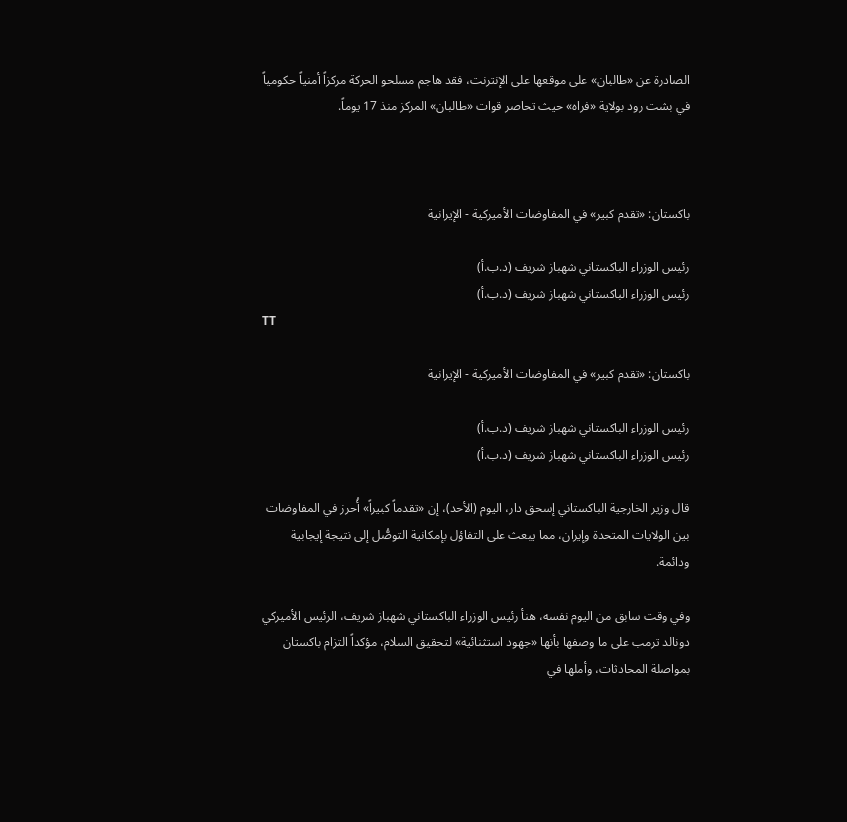الصادرة عن «طالبان» على موقعها على الإنترنت، فقد هاجم مسلحو الحركة مركزاً أمنياً حكومياً في بشت رود بولاية «فراه» حيث تحاصر قوات «طالبان» المركز منذ 17 يوماً.



باكستان: «تقدم كبير» في المفاوضات الأميركية - الإيرانية

رئيس الوزراء الباكستاني شهباز شريف (د.ب.أ)
رئيس الوزراء الباكستاني شهباز شريف (د.ب.أ)
TT

باكستان: «تقدم كبير» في المفاوضات الأميركية - الإيرانية

رئيس الوزراء الباكستاني شهباز شريف (د.ب.أ)
رئيس الوزراء الباكستاني شهباز شريف (د.ب.أ)

قال وزير الخارجية الباكستاني إسحق دار، اليوم (الأحد)، إن «تقدماً كبيراً» أُحرز في المفاوضات بين الولايات المتحدة وإيران، مما يبعث على التفاؤل بإمكانية التوصُّل إلى نتيجة إيجابية ودائمة.

وفي وقت سابق من اليوم نفسه، هنأ رئيس الوزراء الباكستاني شهباز شريف، الرئيس الأميركي دونالد ترمب على ما وصفها بأنها «جهود استثنائية» لتحقيق السلام، مؤكداً التزام باكستان بمواصلة المحادثات، وأملها في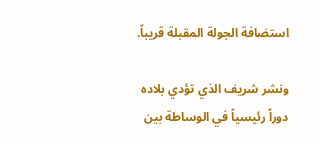استضافة الجولة المقبلة قريباً.

ونشر شريف الذي تؤدي بلاده دوراً رئيسياً في الوساطة بين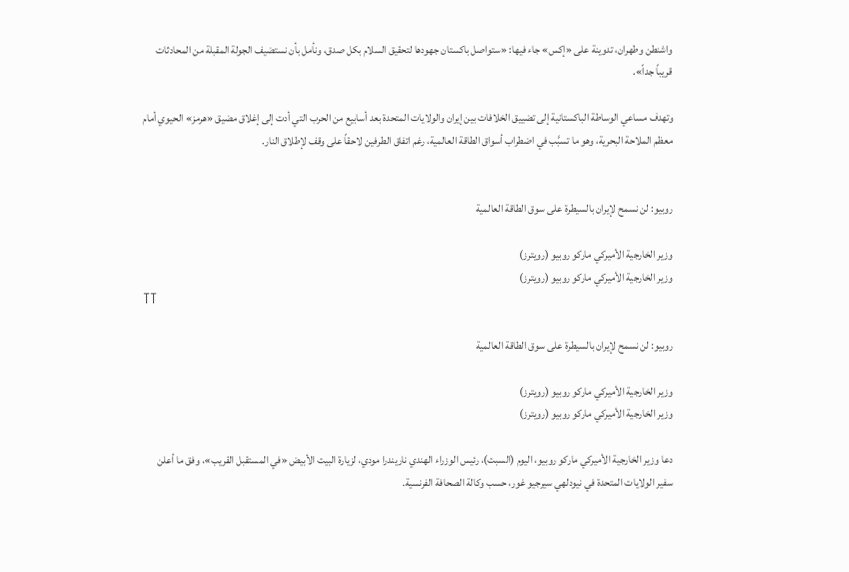واشنطن وطهران، تدوينة على «إكس» جاء فيها: «ستواصل باكستان جهودها لتحقيق السلام بكل صدق، ونأمل بأن نستضيف الجولة المقبلة من المحادثات قريباً جداً».

وتهدف مساعي الوساطة الباكستانية إلى تضييق الخلافات بين إيران والولايات المتحدة بعد أسابيع من الحرب التي أدت إلى إغلاق مضيق «هرمز» الحيوي أمام معظم الملاحة البحرية، وهو ما تسبَّب في اضطراب أسواق ‌الطاقة العالمية، رغم اتفاق الطرفين لاحقاً على وقف لإطلاق النار.


روبيو: لن نسمح لإيران بالسيطرة على سوق الطاقة العالمية

وزير الخارجية الأميركي ماركو روبيو (رويترز)
وزير الخارجية الأميركي ماركو روبيو (رويترز)
TT

روبيو: لن نسمح لإيران بالسيطرة على سوق الطاقة العالمية

وزير الخارجية الأميركي ماركو روبيو (رويترز)
وزير الخارجية الأميركي ماركو روبيو (رويترز)

دعا وزير الخارجية الأميركي ماركو روبيو، اليوم (السبت)، رئيس الوزراء الهندي ناريندرا مودي، لزيارة البيت الأبيض «في المستقبل القريب»، وفق ما أعلن سفير الولايات المتحدة في نيودلهي سيرجيو غور، حسب وكالة الصحافة الفرنسية.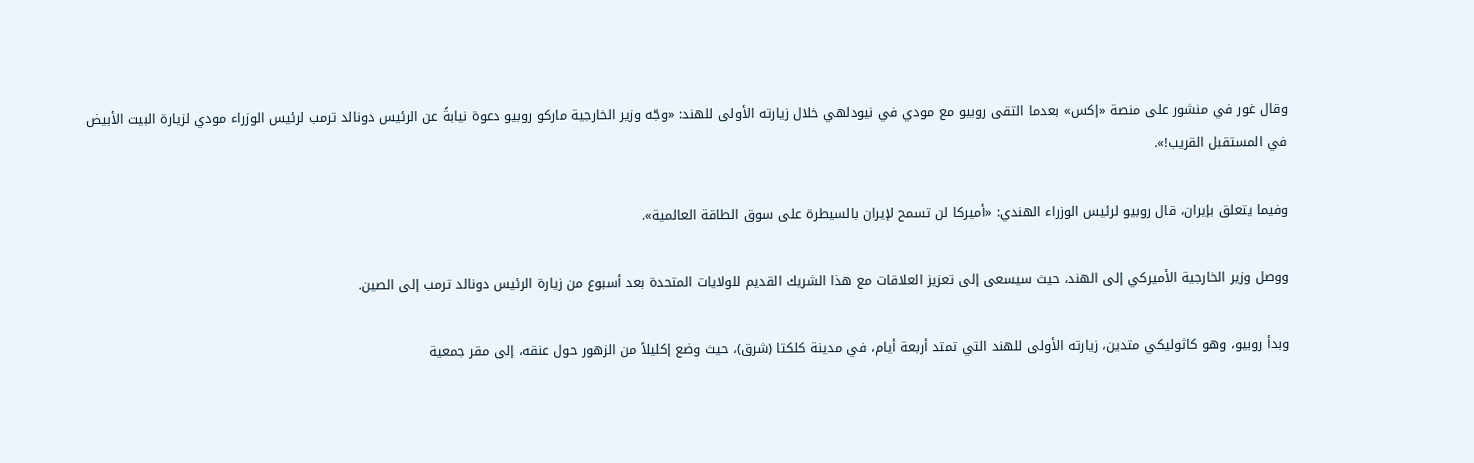وقال غور في منشور على منصة «إكس» بعدما التقى روبيو مع مودي في نيودلهي خلال زيارته الأولى للهند: «وجّه وزير الخارجية ماركو روبيو دعوة نيابةً عن الرئيس دونالد ترمب لرئيس الوزراء مودي لزيارة البيت الأبيض في المستقبل القريب!».

وفيما يتعلق بإيران، قال روبيو لرئيس الوزراء الهندي: «أميركا لن تسمح لإيران بالسيطرة على سوق الطاقة العالمية».

ووصل وزير الخارجية الأميركي إلى الهند، حيث سيسعى إلى تعزيز العلاقات مع هذا الشريك القديم للولايات المتحدة بعد أسبوع من زيارة الرئيس دونالد ترمب إلى الصين.

وبدأ روبيو، وهو كاثوليكي متدين، زيارته الأولى للهند التي تمتد أربعة أيام، في مدينة كلكتا (شرق)، حيث وضع إكليلاً من الزهور حول عنقه، إلى مقر جمعية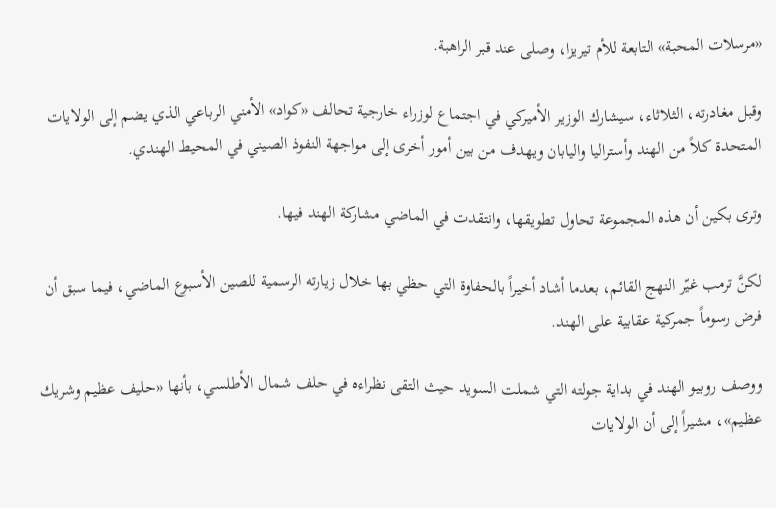«مرسلات المحبة» التابعة للأم تيريزا، وصلى عند قبر الراهبة.

وقبل مغادرته، الثلاثاء، سيشارك الوزير الأميركي في اجتماع لوزراء خارجية تحالف «كواد» الأمني الرباعي الذي يضم إلى الولايات المتحدة كلاً من الهند وأستراليا واليابان ويهدف من بين أمور أخرى إلى مواجهة النفوذ الصيني في المحيط الهندي.

وترى بكين أن هذه المجموعة تحاول تطويقها، وانتقدت في الماضي مشاركة الهند فيها.

لكنَّ ترمب غيّر النهج القائم، بعدما أشاد أخيراً بالحفاوة التي حظي بها خلال زيارته الرسمية للصين الأسبوع الماضي، فيما سبق أن فرض رسوماً جمركية عقابية على الهند.

ووصف روبيو الهند في بداية جولته التي شملت السويد حيث التقى نظراءه في حلف شمال الأطلسي، بأنها «حليف عظيم وشريك عظيم»، مشيراً إلى أن الولايات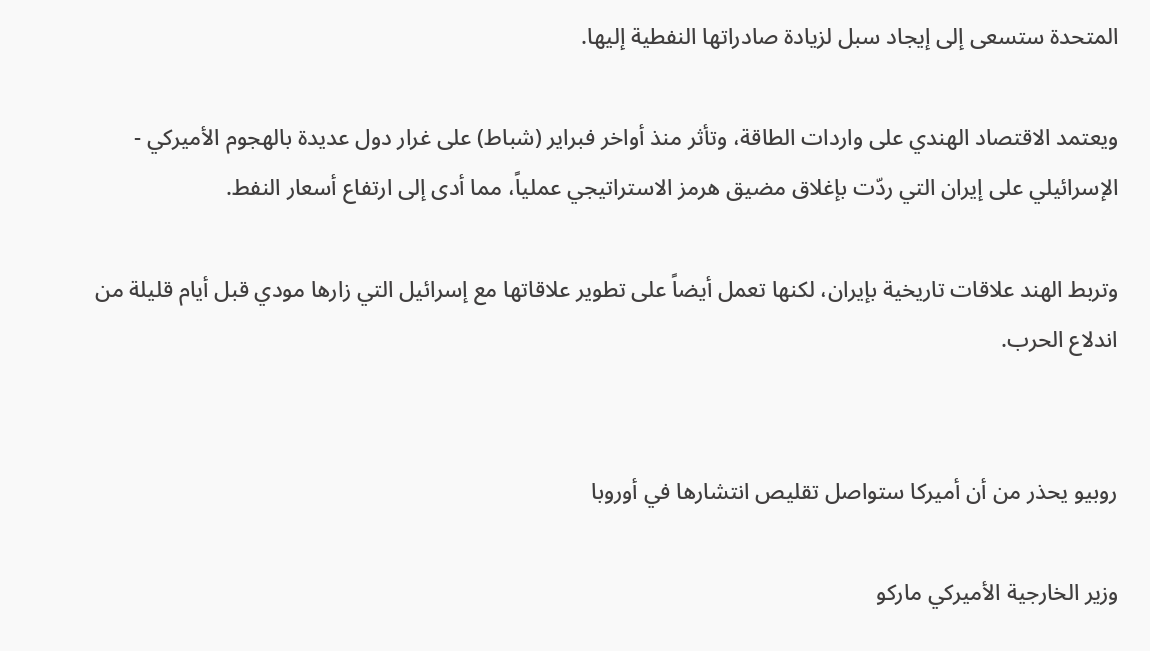المتحدة ستسعى إلى إيجاد سبل لزيادة صادراتها النفطية إليها.

ويعتمد الاقتصاد الهندي على واردات الطاقة، وتأثر منذ أواخر فبراير (شباط) على غرار دول عديدة بالهجوم الأميركي - الإسرائيلي على إيران التي ردّت بإغلاق مضيق هرمز الاستراتيجي عملياً، مما أدى إلى ارتفاع أسعار النفط.

وتربط الهند علاقات تاريخية بإيران، لكنها تعمل أيضاً على تطوير علاقاتها مع إسرائيل التي زارها مودي قبل أيام قليلة من اندلاع الحرب.


روبيو يحذر من أن أميركا ستواصل تقليص انتشارها في أوروبا

وزير الخارجية الأميركي ماركو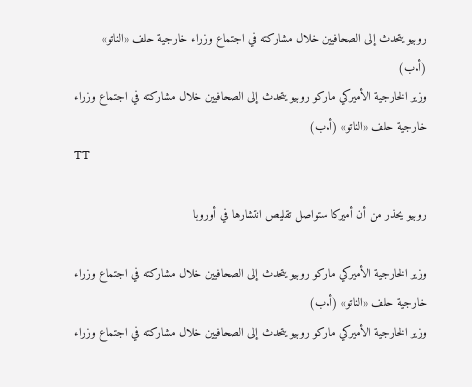روبيو يتحدث إلى الصحافيين خلال مشاركته في اجتماع وزراء خارجية حلف «الناتو» (أ.ب)
وزير الخارجية الأميركي ماركو روبيو يتحدث إلى الصحافيين خلال مشاركته في اجتماع وزراء خارجية حلف «الناتو» (أ.ب)
TT

روبيو يحذر من أن أميركا ستواصل تقليص انتشارها في أوروبا

وزير الخارجية الأميركي ماركو روبيو يتحدث إلى الصحافيين خلال مشاركته في اجتماع وزراء خارجية حلف «الناتو» (أ.ب)
وزير الخارجية الأميركي ماركو روبيو يتحدث إلى الصحافيين خلال مشاركته في اجتماع وزراء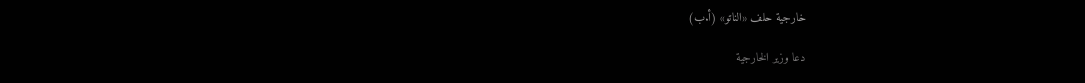خارجية حلف «الناتو» (أ.ب)

دعا وزير الخارجية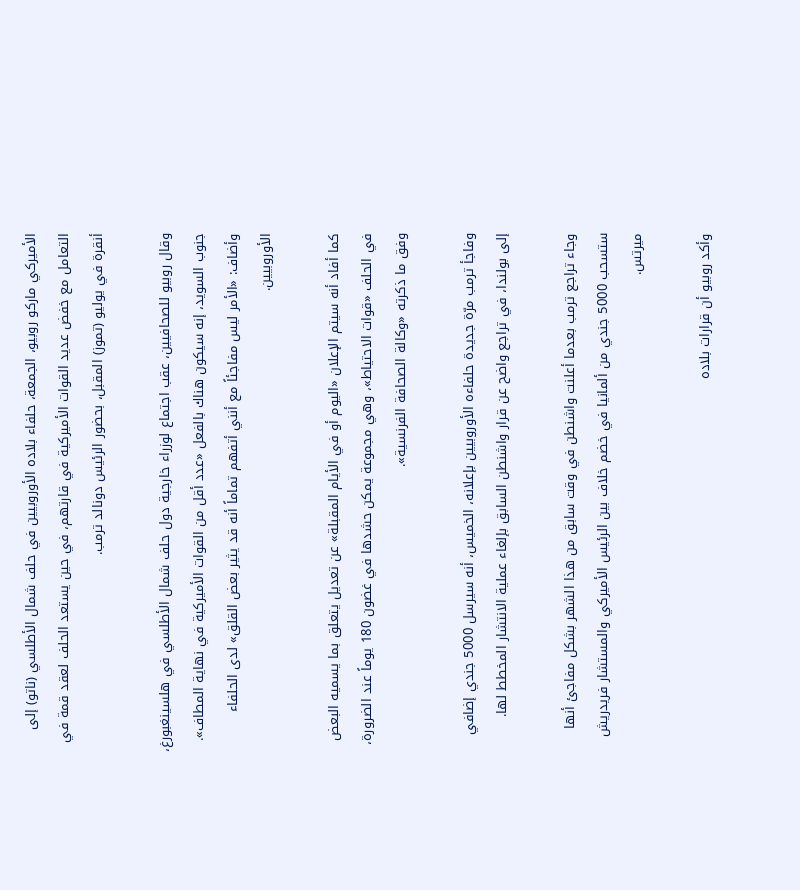الأميركي ماركو روبيو، الجمعة، حلفاء بلاده الأوروبيين في حلف شمال الأطلسي (ناتو) إلى التعامل مع خفض عديد القوات الأميركية في قارتهم، في حين يستعد الحلف لعقد قمة في أنقرة في يوليو (تموز) المقبل، بحضور الرئيس دونالد ترمب.

وقال روبيو للصحافيين، عقب اجتماع لوزراء خارجية دول حلف شمال الأطلسي في هلسينغبورغ، جنوب السويد، إنه سيكون هناك بالفعل «عدد أقل من القوات الأميركية في نهاية المطاف». وأضاف: «الأمر ليس مفاجئاً مع أنني أتفهم تماماً أنه قد يثير بعض القلق» لدى الحلفاء الأوروبيين.

كما أفاد أنه سيتم الإعلان «اليوم أو في الأيام المقبلة» عن تعديل يتعلق بما يسميه البعض في الحلف «قوات الاحتياط»، وهي مجموعة يمكن حشدها في غضون 180 يوماً عند الضرورة، وفق ما ذكرته «وكالة الصحافة الفرنسية».

وفاجأ ترمب مرّة جديدة حلفاءه الأوروبيين بإعلانه، الخميس، أنه سيرسل 5000 جندي إضافي إلى بولندا، في تراجع واضح عن قرار واشنطن السابق بإلغاء عملية الانتشار المخطط لها.

وجاء تراجع ترمب بعدما أعلنت واشنطن في وقت سابق من هذا الشهر بشكل مفاجئ أنها ستسحب 5000 جندي من ألمانيا في خضم خلاف بين الرئيس الأميركي والمستشار فريدريش ميرتس.

وأكد روبيو أن قرارات بلاده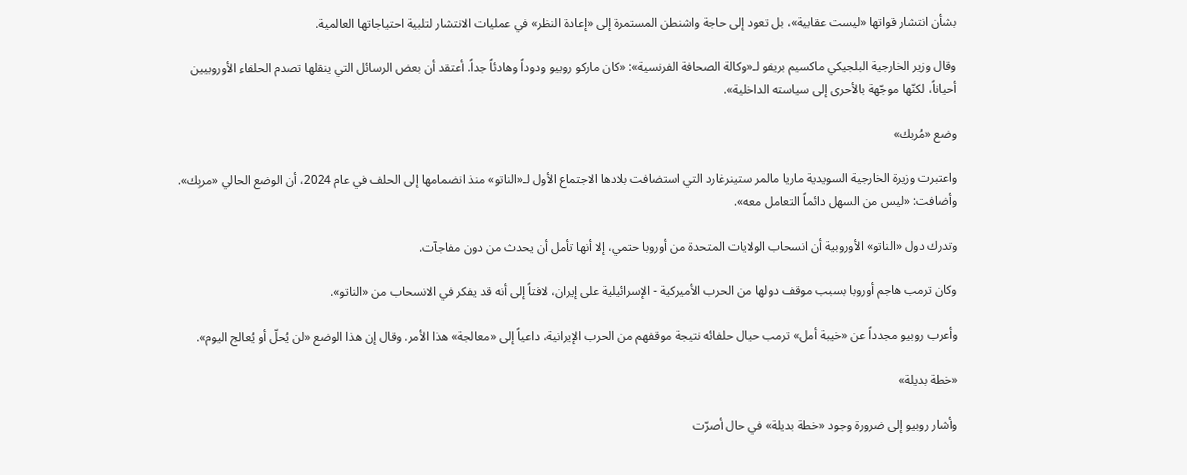بشأن انتشار قواتها «ليست عقابية»، بل تعود إلى حاجة واشنطن المستمرة إلى «إعادة النظر» في عمليات الانتشار لتلبية احتياجاتها العالمية.

وقال وزير الخارجية البلجيكي ماكسيم بريفو لـ«وكالة الصحافة الفرنسية»: «كان ماركو روبيو ودوداً وهادئاً جداً. أعتقد أن بعض الرسائل التي ينقلها تصدم الحلفاء الأوروبيين أحياناً، لكنّها موجّهة بالأحرى إلى سياسته الداخلية».

وضع «مُربك»

واعتبرت وزيرة الخارجية السويدية ماريا مالمر ستينرغارد التي استضافت بلادها الاجتماع الأول لـ«الناتو» منذ انضمامها إلى الحلف في عام 2024، أن الوضع الحالي «مربِك». وأضافت: «ليس من السهل دائماً التعامل معه».

وتدرك دول «الناتو» الأوروبية أن انسحاب الولايات المتحدة من أوروبا حتمي، إلا أنها تأمل أن يحدث من دون مفاجآت.

وكان ترمب هاجم أوروبا بسبب موقف دولها من الحرب الأميركية - الإسرائيلية على إيران، لافتاً إلى أنه قد يفكر في الانسحاب من «الناتو».

وأعرب روبيو مجدداً عن «خيبة أمل» ترمب حيال حلفائه نتيجة موقفهم من الحرب الإيرانية، داعياً إلى «معالجة» هذا الأمر. وقال إن هذا الوضع «لن يُحلّ أو يُعالج اليوم».

«خطة بديلة»

وأشار روبيو إلى ضرورة وجود «خطة بديلة» في حال أصرّت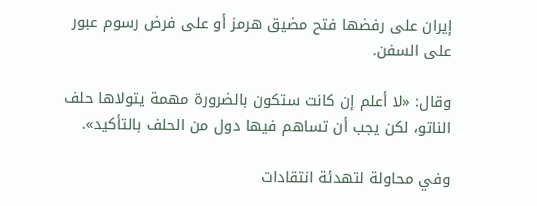إيران على رفضها فتح مضيق هرمز أو على فرض رسوم عبور على السفن.

وقال: «لا أعلم إن كانت ستكون بالضرورة مهمة يتولاها حلف الناتو، لكن يجب أن تساهم فيها دول من الحلف بالتأكيد».

وفي محاولة لتهدئة انتقادات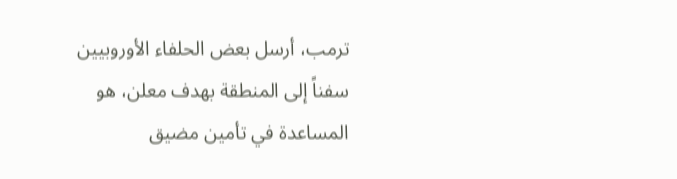ترمب، أرسل بعض الحلفاء الأوروبيين سفناً إلى المنطقة بهدف معلن، هو المساعدة في تأمين مضيق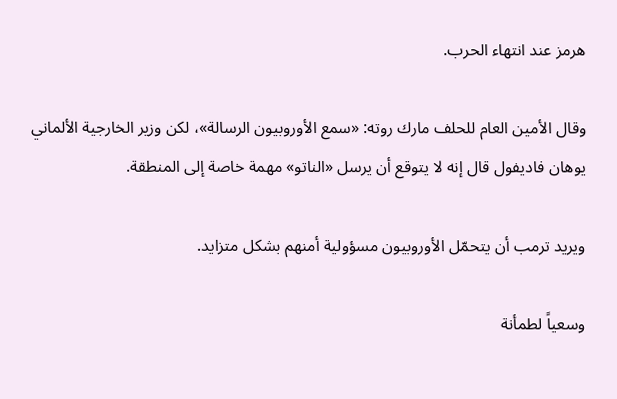هرمز عند انتهاء الحرب.

وقال الأمين العام للحلف مارك روته: «سمع الأوروبيون الرسالة»، لكن وزير الخارجية الألماني يوهان فاديفول قال إنه لا يتوقع أن يرسل «الناتو» مهمة خاصة إلى المنطقة.

ويريد ترمب أن يتحمّل الأوروبيون مسؤولية أمنهم بشكل متزايد.

وسعياً لطمأنة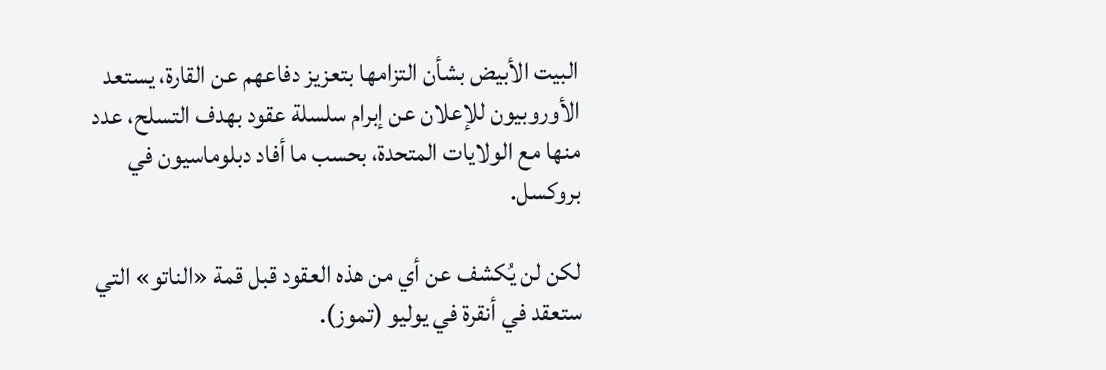البيت الأبيض بشأن التزامها بتعزيز دفاعهم عن القارة، يستعد الأوروبيون للإعلان عن إبرام سلسلة عقود بهدف التسلح، عدد منها مع الولايات المتحدة، بحسب ما أفاد دبلوماسيون في بروكسل.

لكن لن يُكشف عن أي من هذه العقود قبل قمة «الناتو» التي ستعقد في أنقرة في يوليو (تموز).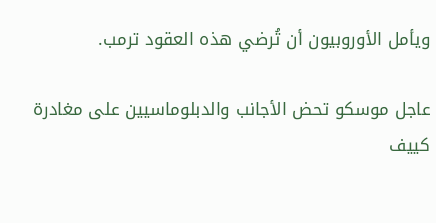ويأمل الأوروبيون أن تُرضي هذه العقود ترمب.

عاجل موسكو تحض الأجانب والدبلوماسيين على مغادرة كييف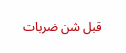قبل شن ضربات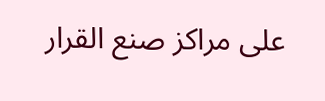على مراكز صنع القرار